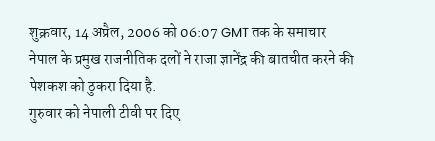शुक्रवार, 14 अप्रैल, 2006 को 06:07 GMT तक के समाचार
नेपाल के प्रमुख राजनीतिक दलों ने राजा ज्ञानेंद्र की बातचीत करने की पेशकश को ठुकरा दिया है.
गुरुवार को नेपाली टीवी पर दिए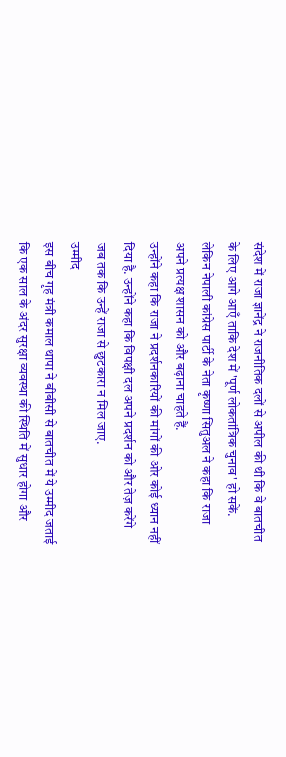संदेश में राजा ज्ञानेंद्र ने राजनीतिक दलों से अपील की थी कि वे बातचीत के लिए आगे आएँ ताकि देश में 'पूर्ण लोकतांत्रिक चुनाव' हो सकें.
लेकिन नेपाली कांग्रेस पार्टी के नेता कृष्णा सितुअल ने कहा कि राजा अपने प्रत्यक्ष शासन को और बढ़ाना चाहते हैं.
उन्होंने कहा कि राजा ने प्रदर्शनकारियों की मांगों की ओर कोई ध्यान नहीं दिया है. उन्होंने कहा कि विपक्षी दल अपने प्रदर्शन को और तेज़ करेंगे जब तक कि उन्हें राजा से छुटकारा न मिल जाए.
उम्मीद
इस बीच गृह मंत्री कमाल थापा ने बीबीसी से बातचीत में ये उम्मीद जताई कि एक साल के अंदर सुरक्षा व्यवस्था की स्थिति में सुधार होगा और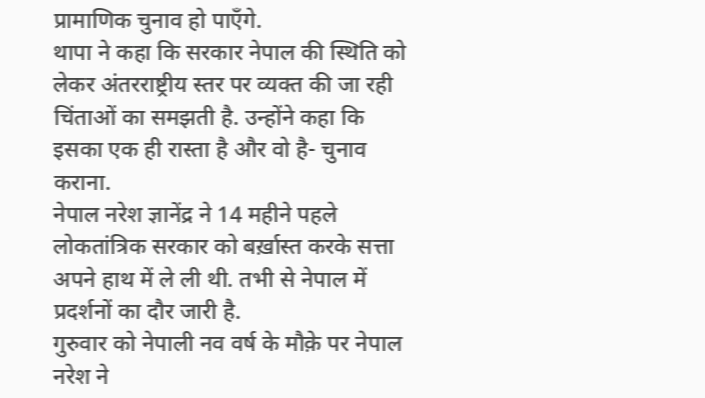प्रामाणिक चुनाव हो पाएँगे.
थापा ने कहा कि सरकार नेपाल की स्थिति को लेकर अंतरराष्ट्रीय स्तर पर व्यक्त की जा रही चिंताओं का समझती है. उन्होंने कहा कि इसका एक ही रास्ता है और वो है- चुनाव कराना.
नेपाल नरेश ज्ञानेंद्र ने 14 महीने पहले लोकतांत्रिक सरकार को बर्ख़ास्त करके सत्ता अपने हाथ में ले ली थी. तभी से नेपाल में प्रदर्शनों का दौर जारी है.
गुरुवार को नेपाली नव वर्ष के मौक़े पर नेपाल नरेश ने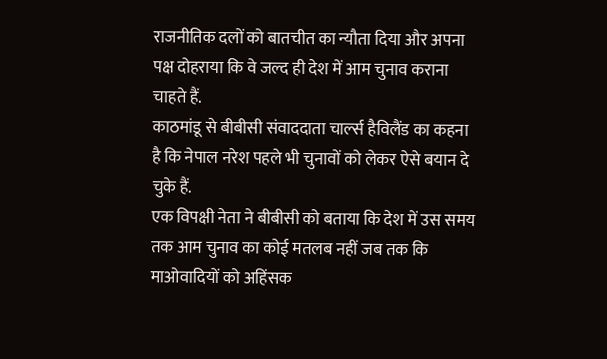राजनीतिक दलों को बातचीत का न्यौता दिया और अपना पक्ष दोहराया कि वे जल्द ही देश में आम चुनाव कराना चाहते हैं.
काठमांडू से बीबीसी संवाददाता चार्ल्स हैविलैंड का कहना है कि नेपाल नरेश पहले भी चुनावों को लेकर ऐसे बयान दे चुके हैं.
एक विपक्षी नेता ने बीबीसी को बताया कि देश में उस समय तक आम चुनाव का कोई मतलब नहीं जब तक कि माओवादियों को अहिंसक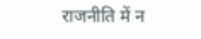राजनीति में न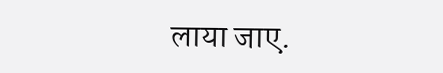लाया जाए.